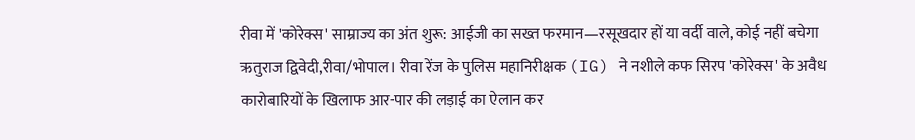रीवा में 'कोरेक्स' साम्राज्य का अंत शुरू: आईजी का सख्त फरमान—रसूखदार हों या वर्दी वाले, कोई नहीं बचेगा
ऋतुराज द्विवेदी,रीवा/भोपाल। रीवा रेंज के पुलिस महानिरीक्षक (IG) ने नशीले कफ सिरप 'कोरेक्स' के अवैध कारोबारियों के खिलाफ आर-पार की लड़ाई का ऐलान कर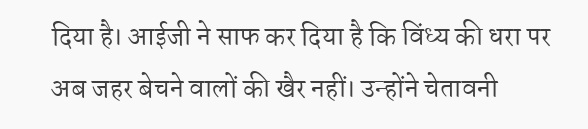दिया है। आईजी ने साफ कर दिया है कि विंध्य की धरा पर अब जहर बेचने वालों की खैर नहीं। उन्होंने चेतावनी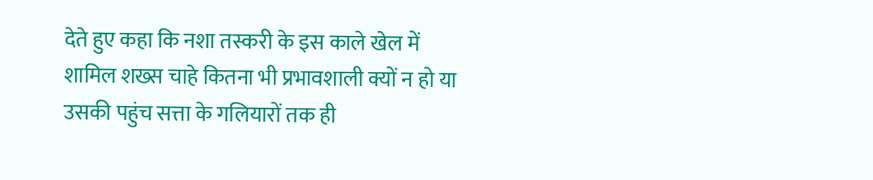देते हुए कहा कि नशा तस्करी के इस काले खेल में शामिल शख्स चाहे कितना भी प्रभावशाली क्यों न हो या उसकी पहुंच सत्ता के गलियारों तक ही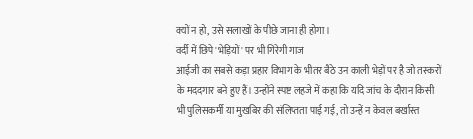क्यों न हो, उसे सलाखों के पीछे जाना ही होगा।
वर्दी में छिपे 'भेड़ियों' पर भी गिरेगी गाज
आईजी का सबसे कड़ा प्रहार विभाग के भीतर बैठे उन काली भेड़ों पर है जो तस्करों के मददगार बने हुए हैं। उन्होंने स्पष्ट लहजे में कहा कि यदि जांच के दौरान किसी भी पुलिसकर्मी या मुखबिर की संलिप्तता पाई गई, तो उन्हें न केवल बर्खास्त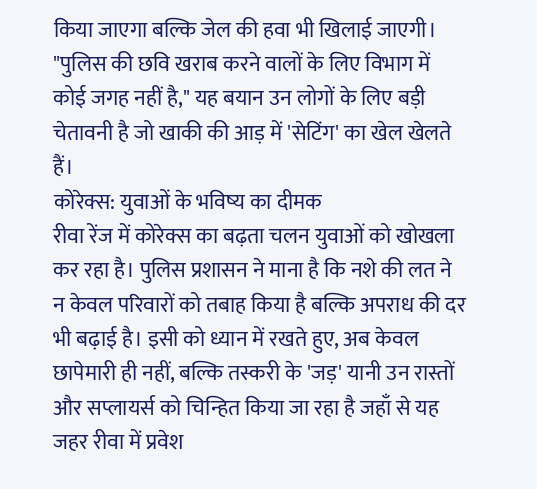किया जाएगा बल्कि जेल की हवा भी खिलाई जाएगी। "पुलिस की छवि खराब करने वालों के लिए विभाग में कोई जगह नहीं है," यह बयान उन लोगों के लिए बड़ी चेतावनी है जो खाकी की आड़ में 'सेटिंग' का खेल खेलते हैं।
कोरेक्स: युवाओं के भविष्य का दीमक
रीवा रेंज में कोरेक्स का बढ़ता चलन युवाओं को खोखला कर रहा है। पुलिस प्रशासन ने माना है कि नशे की लत ने न केवल परिवारों को तबाह किया है बल्कि अपराध की दर भी बढ़ाई है। इसी को ध्यान में रखते हुए, अब केवल छापेमारी ही नहीं, बल्कि तस्करी के 'जड़' यानी उन रास्तों और सप्लायर्स को चिन्हित किया जा रहा है जहाँ से यह जहर रीवा में प्रवेश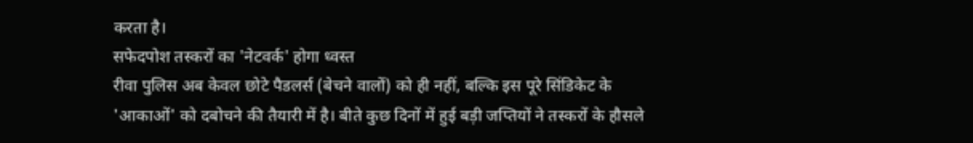करता है।
सफेदपोश तस्करों का 'नेटवर्क' होगा ध्वस्त
रीवा पुलिस अब केवल छोटे पैडलर्स (बेचने वालों) को ही नहीं, बल्कि इस पूरे सिंडिकेट के 'आकाओं' को दबोचने की तैयारी में है। बीते कुछ दिनों में हुई बड़ी जप्तियों ने तस्करों के हौसले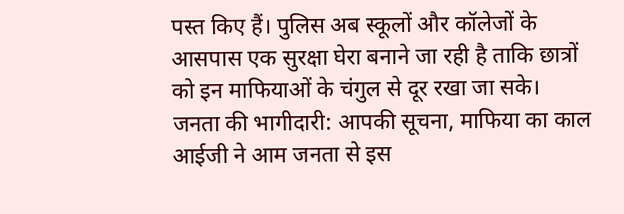पस्त किए हैं। पुलिस अब स्कूलों और कॉलेजों के आसपास एक सुरक्षा घेरा बनाने जा रही है ताकि छात्रों को इन माफियाओं के चंगुल से दूर रखा जा सके।
जनता की भागीदारी: आपकी सूचना, माफिया का काल
आईजी ने आम जनता से इस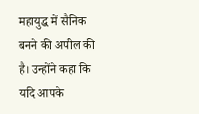महायुद्ध में सैनिक बनने की अपील की है। उन्होंने कहा कि यदि आपके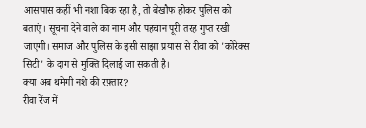आसपास कहीं भी नशा बिक रहा है, तो बेखौफ होकर पुलिस को बताएं। सूचना देने वाले का नाम और पहचान पूरी तरह गुप्त रखी जाएगी। समाज और पुलिस के इसी साझा प्रयास से रीवा को 'कोरेक्स सिटी' के दाग से मुक्ति दिलाई जा सकती है।
क्या अब थमेगी नशे की रफ़्तार?
रीवा रेंज में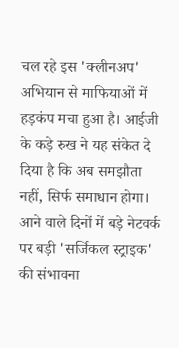चल रहे इस 'क्लीनअप' अभियान से माफियाओं में हड़कंप मचा हुआ है। आईजी के कड़े रुख ने यह संकेत दे दिया है कि अब समझौता नहीं, सिर्फ समाधान होगा। आने वाले दिनों में बड़े नेटवर्क पर बड़ी 'सर्जिकल स्ट्राइक' की संभावना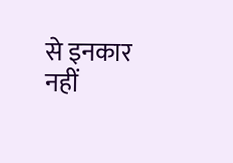से इनकार नहीं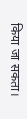किया जा सकता।